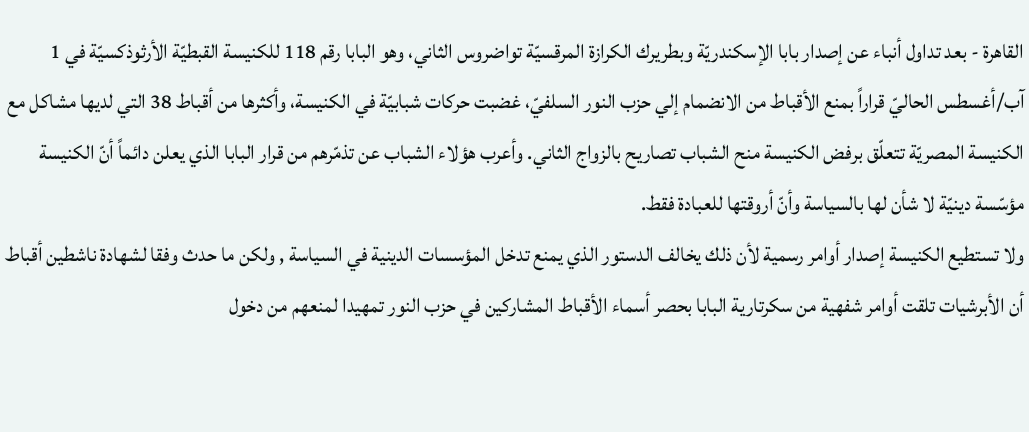القاهرة - بعد تداول أنباء عن إصدار بابا الإسكندريّة وبطريرك الكرازة المرقسيّة تواضروس الثاني، وهو البابا رقم 118 للكنيسة القبطيّة الأرثوذكسيّة في 1 آب/أغسطس الحاليّ قراراً بمنع الأقباط من الانضمام إلي حزب النور السلفيّ، غضبت حركات شبابيّة في الكنيسة، وأكثرها من أقباط 38 التي لديها مشاكل مع الكنيسة المصريّة تتعلّق برفض الكنيسة منح الشباب تصاريح بالزواج الثاني. وأعرب هؤلاء الشباب عن تذمّرهم من قرار البابا الذي يعلن دائماً أنّ الكنيسة مؤسّسة دينيّة لا شأن لها بالسياسة وأنّ أروقتها للعبادة فقط.
ولا تستطيع الكنيسة إصدار أوامر رسمية لأن ذلك يخالف الدستور الذي يمنع تدخل المؤسسات الدينية في السياسة , ولكن ما حدث وفقا لشهادة ناشطين أقباط أن الأبرشيات تلقت أوامر شفهية من سكرتارية البابا بحصر أسماء الأقباط المشاركين في حزب النور تمهيدا لمنعهم من دخول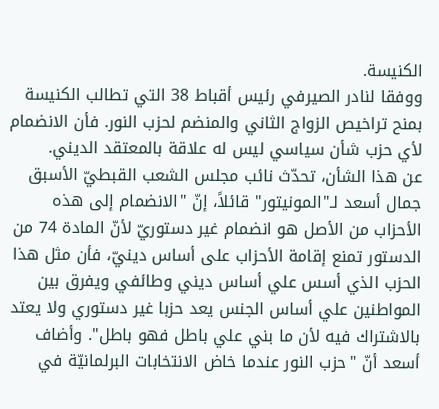الكنيسة.
ووفقا لنادر الصيرفي رئيس أقباط 38 التي تطالب الكنيسة بمنح تراخيص الزواج الثاني والمنضم لحزب النور. فأن الانضمام لأي حزب شأن سياسي ليس له علاقة بالمعتقد الديني.
عن هذا الشأن، تحدّث نائب مجلس الشعب القبطيّ الأسبق جمال أسعد لـ"المونيتور" قائلاً، إنّ "الانضمام إلى هذه الأحزاب من الأصل هو انضمام غير دستوريّ لأنّ المادة 74 من الدستور تمنع إقامة الأحزاب على أساس دينيّ، فأن مثل هذا الحزب الذي أسس علي أساس ديني وطائفي ويفرق بين المواطنين علي أساس الجنس يعد حزبا غير دستوري ولا يعتد بالاشتراك فيه لأن ما بني علي باطل فهو باطل". وأضاف أسعد أنّ "حزب النور عندما خاض الانتخابات البرلمانيّة في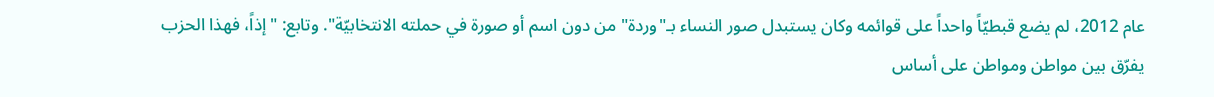عام 2012، لم يضع قبطيّاً واحداً على قوائمه وكان يستبدل صور النساء بـ"وردة" من دون اسم أو صورة في حملته الانتخابيّة". وتابع: "إذاً، فهذا الحزب يفرّق بين مواطن ومواطن على أساس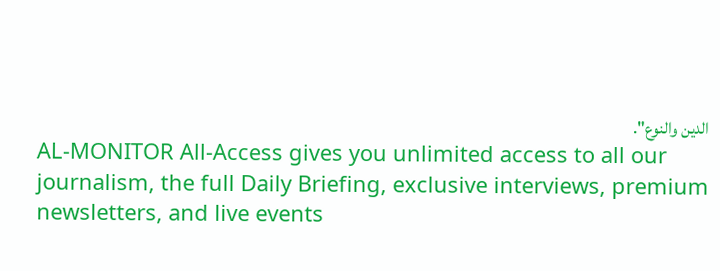الدين والنوع".
AL-MONITOR All-Access gives you unlimited access to all our journalism, the full Daily Briefing, exclusive interviews, premium newsletters, and live events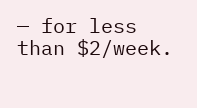— for less than $2/week.